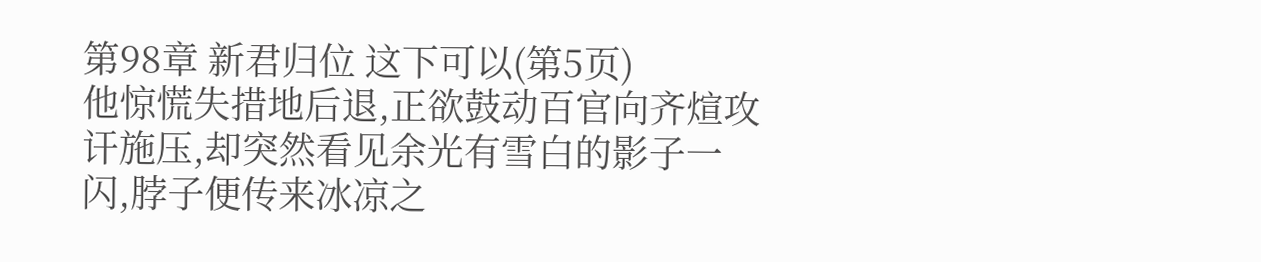第98章 新君归位 这下可以(第5页)
他惊慌失措地后退,正欲鼓动百官向齐煊攻讦施压,却突然看见余光有雪白的影子一闪,脖子便传来冰凉之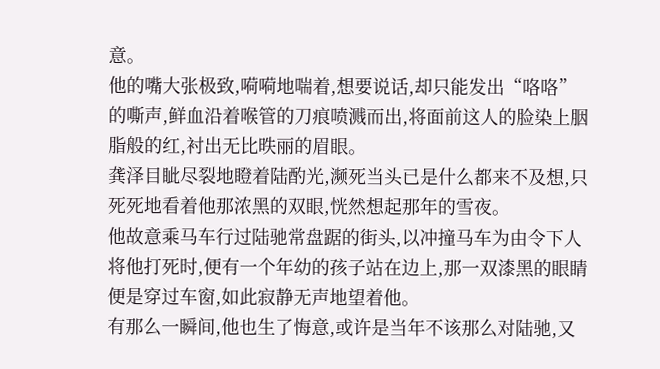意。
他的嘴大张极致,嗬嗬地喘着,想要说话,却只能发出“咯咯”
的嘶声,鲜血沿着喉管的刀痕喷溅而出,将面前这人的脸染上胭脂般的红,衬出无比昳丽的眉眼。
龚泽目眦尽裂地瞪着陆酌光,濒死当头已是什么都来不及想,只死死地看着他那浓黑的双眼,恍然想起那年的雪夜。
他故意乘马车行过陆驰常盘踞的街头,以冲撞马车为由令下人将他打死时,便有一个年幼的孩子站在边上,那一双漆黑的眼睛便是穿过车窗,如此寂静无声地望着他。
有那么一瞬间,他也生了悔意,或许是当年不该那么对陆驰,又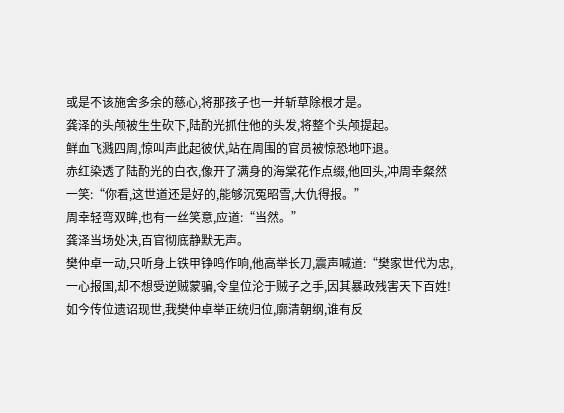或是不该施舍多余的慈心,将那孩子也一并斩草除根才是。
龚泽的头颅被生生砍下,陆酌光抓住他的头发,将整个头颅提起。
鲜血飞溅四周,惊叫声此起彼伏,站在周围的官员被惊恐地吓退。
赤红染透了陆酌光的白衣,像开了满身的海棠花作点缀,他回头,冲周幸粲然一笑:“你看,这世道还是好的,能够沉冤昭雪,大仇得报。”
周幸轻弯双眸,也有一丝笑意,应道:“当然。”
龚泽当场处决,百官彻底静默无声。
樊仲卓一动,只听身上铁甲铮鸣作响,他高举长刀,震声喊道:“樊家世代为忠,一心报国,却不想受逆贼蒙骗,令皇位沦于贼子之手,因其暴政残害天下百姓!
如今传位遗诏现世,我樊仲卓举正统归位,廓清朝纲,谁有反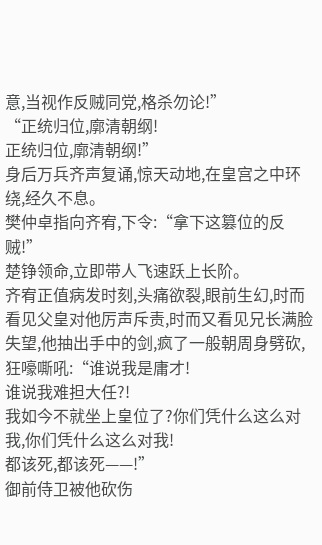意,当视作反贼同党,格杀勿论!”
“正统归位,廓清朝纲!
正统归位,廓清朝纲!”
身后万兵齐声复诵,惊天动地,在皇宫之中环绕,经久不息。
樊仲卓指向齐宥,下令:“拿下这篡位的反贼!”
楚铮领命,立即带人飞速跃上长阶。
齐宥正值病发时刻,头痛欲裂,眼前生幻,时而看见父皇对他厉声斥责,时而又看见兄长满脸失望,他抽出手中的剑,疯了一般朝周身劈砍,狂嚎嘶吼:“谁说我是庸才!
谁说我难担大任?!
我如今不就坐上皇位了?你们凭什么这么对我,你们凭什么这么对我!
都该死,都该死——!”
御前侍卫被他砍伤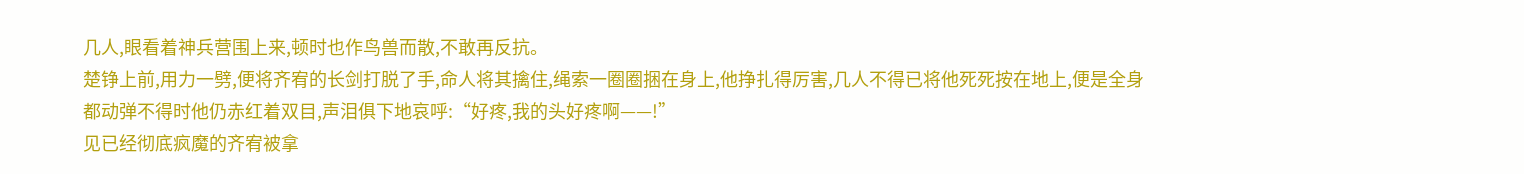几人,眼看着神兵营围上来,顿时也作鸟兽而散,不敢再反抗。
楚铮上前,用力一劈,便将齐宥的长剑打脱了手,命人将其擒住,绳索一圈圈捆在身上,他挣扎得厉害,几人不得已将他死死按在地上,便是全身都动弹不得时他仍赤红着双目,声泪俱下地哀呼:“好疼,我的头好疼啊——!”
见已经彻底疯魔的齐宥被拿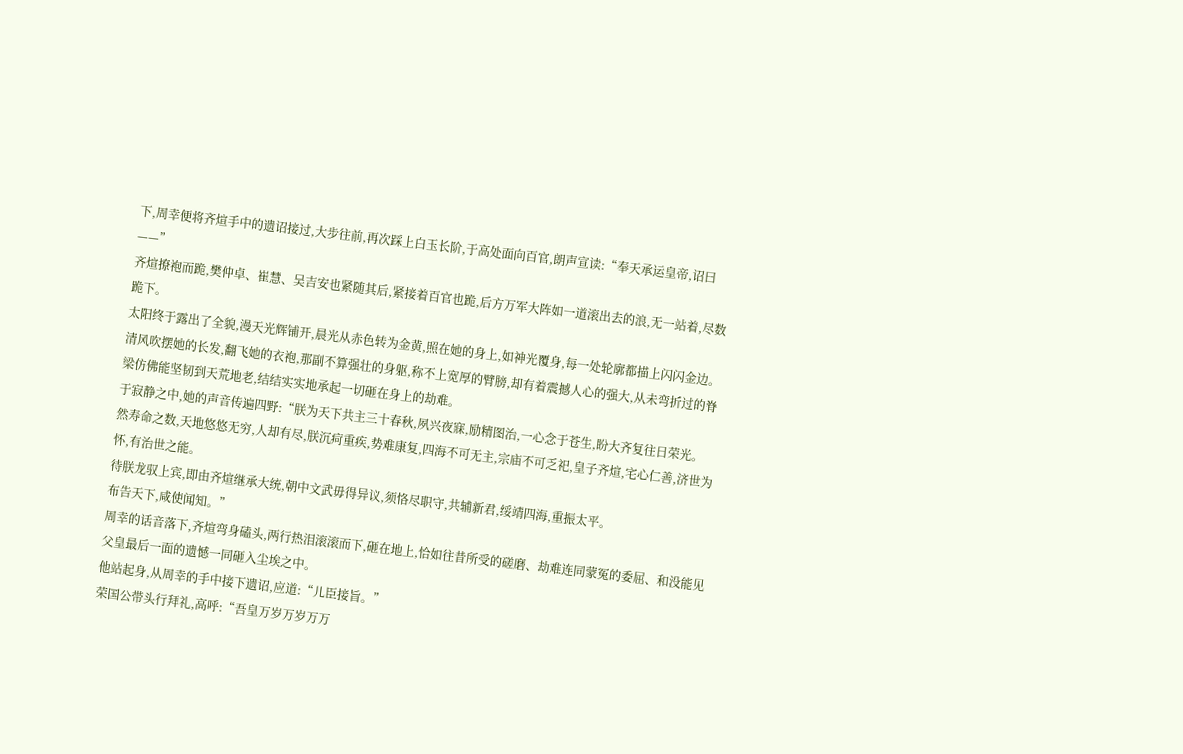下,周幸便将齐煊手中的遗诏接过,大步往前,再次踩上白玉长阶,于高处面向百官,朗声宣读:“奉天承运皇帝,诏曰——”
齐煊撩袍而跪,樊仲卓、崔慧、吴吉安也紧随其后,紧接着百官也跪,后方万军大阵如一道滚出去的浪,无一站着,尽数跪下。
太阳终于露出了全貌,漫天光辉铺开,晨光从赤色转为金黄,照在她的身上,如神光覆身,每一处轮廓都描上闪闪金边。
清风吹摆她的长发,翻飞她的衣袍,那副不算强壮的身躯,称不上宽厚的臂膀,却有着震撼人心的强大,从未弯折过的脊梁仿佛能坚韧到天荒地老,结结实实地承起一切砸在身上的劫难。
于寂静之中,她的声音传遍四野:“朕为天下共主三十春秋,夙兴夜寐,励精图治,一心念于苍生,盼大齐复往日荣光。
然寿命之数,天地悠悠无穷,人却有尽,朕沉疴重疾,势难康复,四海不可无主,宗庙不可乏祀,皇子齐煊,宅心仁善,济世为怀,有治世之能。
待朕龙驭上宾,即由齐煊继承大统,朝中文武毋得异议,须恪尽职守,共辅新君,绥靖四海,重振太平。
布告天下,咸使闻知。”
周幸的话音落下,齐煊弯身磕头,两行热泪滚滚而下,砸在地上,恰如往昔所受的磋磨、劫难连同蒙冤的委屈、和没能见父皇最后一面的遗憾一同砸入尘埃之中。
他站起身,从周幸的手中接下遗诏,应道:“儿臣接旨。”
荣国公带头行拜礼,高呼:“吾皇万岁万岁万万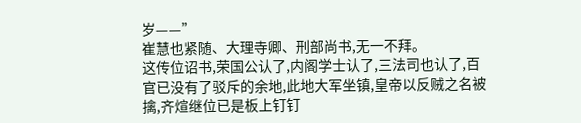岁——”
崔慧也紧随、大理寺卿、刑部尚书,无一不拜。
这传位诏书,荣国公认了,内阁学士认了,三法司也认了,百官已没有了驳斥的余地,此地大军坐镇,皇帝以反贼之名被擒,齐煊继位已是板上钉钉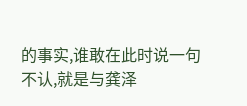的事实,谁敢在此时说一句不认,就是与龚泽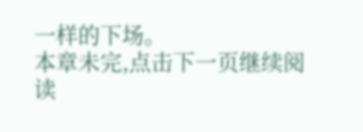一样的下场。
本章未完,点击下一页继续阅读